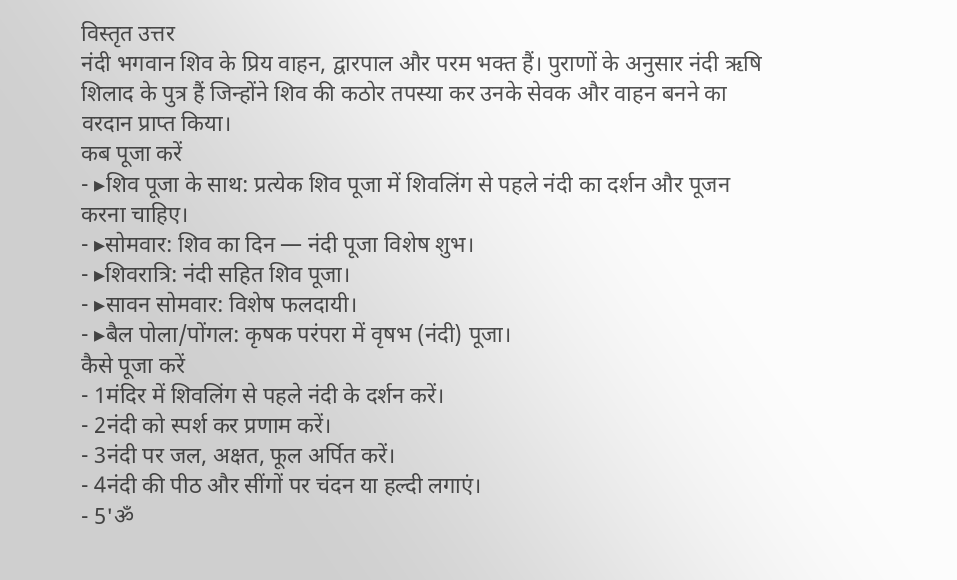विस्तृत उत्तर
नंदी भगवान शिव के प्रिय वाहन, द्वारपाल और परम भक्त हैं। पुराणों के अनुसार नंदी ऋषि शिलाद के पुत्र हैं जिन्होंने शिव की कठोर तपस्या कर उनके सेवक और वाहन बनने का वरदान प्राप्त किया।
कब पूजा करें
- ▸शिव पूजा के साथ: प्रत्येक शिव पूजा में शिवलिंग से पहले नंदी का दर्शन और पूजन करना चाहिए।
- ▸सोमवार: शिव का दिन — नंदी पूजा विशेष शुभ।
- ▸शिवरात्रि: नंदी सहित शिव पूजा।
- ▸सावन सोमवार: विशेष फलदायी।
- ▸बैल पोला/पोंगल: कृषक परंपरा में वृषभ (नंदी) पूजा।
कैसे पूजा करें
- 1मंदिर में शिवलिंग से पहले नंदी के दर्शन करें।
- 2नंदी को स्पर्श कर प्रणाम करें।
- 3नंदी पर जल, अक्षत, फूल अर्पित करें।
- 4नंदी की पीठ और सींगों पर चंदन या हल्दी लगाएं।
- 5'ॐ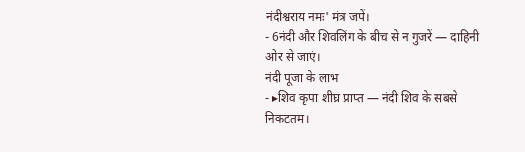नंदीश्वराय नमः' मंत्र जपें।
- 6नंदी और शिवलिंग के बीच से न गुजरें — दाहिनी ओर से जाएं।
नंदी पूजा के लाभ
- ▸शिव कृपा शीघ्र प्राप्त — नंदी शिव के सबसे निकटतम।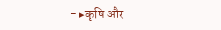- ▸कृषि और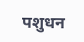पशुधन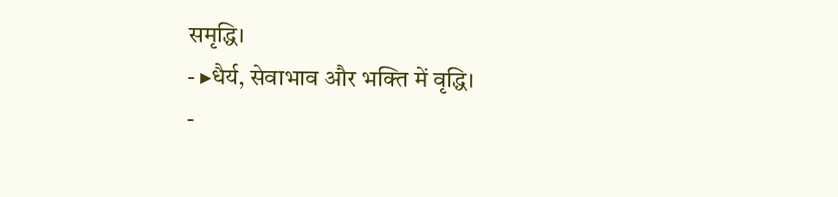समृद्धि।
- ▸धैर्य, सेवाभाव और भक्ति में वृद्धि।
-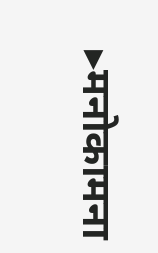▸मनोकामना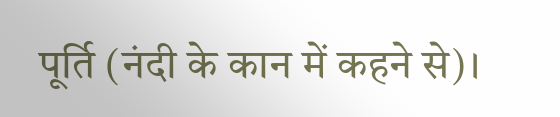पूर्ति (नंदी के कान में कहने से)।